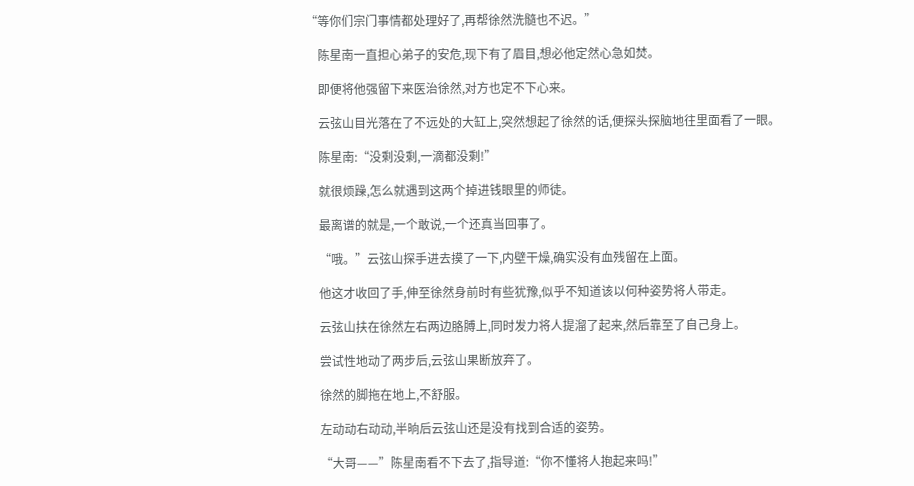“等你们宗门事情都处理好了,再帮徐然洗髓也不迟。”

    陈星南一直担心弟子的安危,现下有了眉目,想必他定然心急如焚。

    即便将他强留下来医治徐然,对方也定不下心来。

    云弦山目光落在了不远处的大缸上,突然想起了徐然的话,便探头探脑地往里面看了一眼。

    陈星南:“没剩没剩,一滴都没剩!”

    就很烦躁,怎么就遇到这两个掉进钱眼里的师徒。

    最离谱的就是,一个敢说,一个还真当回事了。

    “哦。”云弦山探手进去摸了一下,内壁干燥,确实没有血残留在上面。

    他这才收回了手,伸至徐然身前时有些犹豫,似乎不知道该以何种姿势将人带走。

    云弦山扶在徐然左右两边胳膊上,同时发力将人提溜了起来,然后靠至了自己身上。

    尝试性地动了两步后,云弦山果断放弃了。

    徐然的脚拖在地上,不舒服。

    左动动右动动,半晌后云弦山还是没有找到合适的姿势。

    “大哥——”陈星南看不下去了,指导道:“你不懂将人抱起来吗!”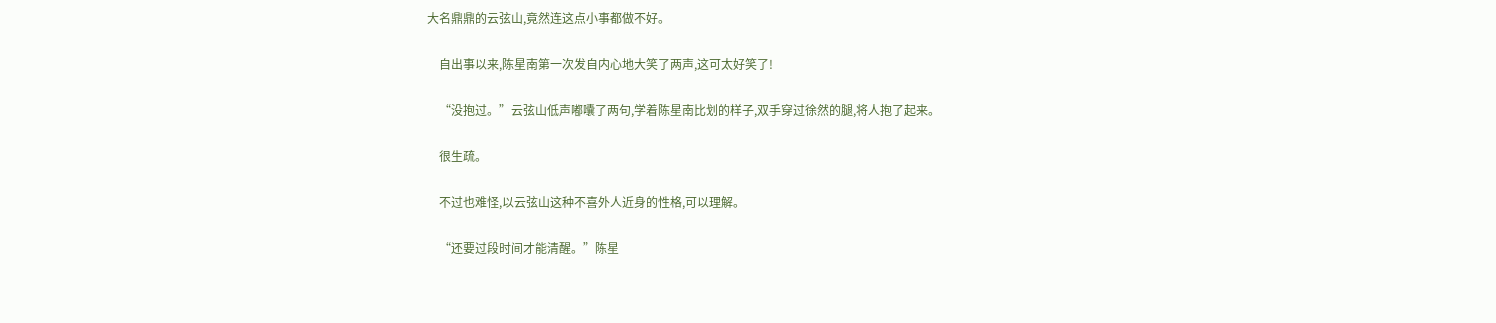大名鼎鼎的云弦山,竟然连这点小事都做不好。

    自出事以来,陈星南第一次发自内心地大笑了两声,这可太好笑了!

    “没抱过。”云弦山低声嘟囔了两句,学着陈星南比划的样子,双手穿过徐然的腿,将人抱了起来。

    很生疏。

    不过也难怪,以云弦山这种不喜外人近身的性格,可以理解。

    “还要过段时间才能清醒。”陈星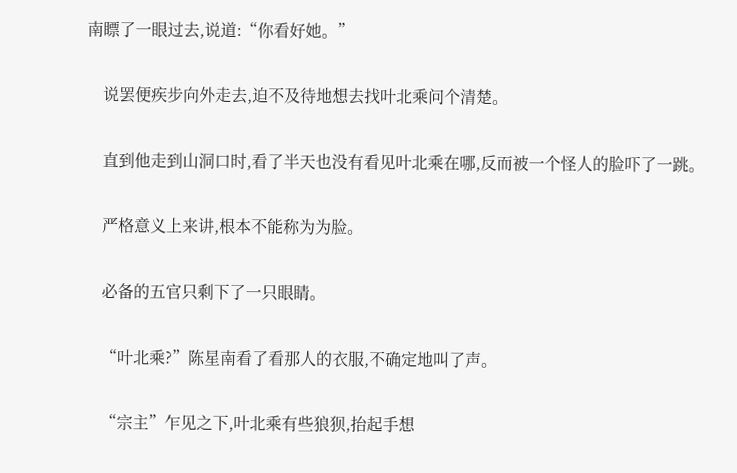南瞟了一眼过去,说道:“你看好她。”

    说罢便疾步向外走去,迫不及待地想去找叶北乘问个清楚。

    直到他走到山洞口时,看了半天也没有看见叶北乘在哪,反而被一个怪人的脸吓了一跳。

    严格意义上来讲,根本不能称为为脸。

    必备的五官只剩下了一只眼睛。

    “叶北乘?”陈星南看了看那人的衣服,不确定地叫了声。

    “宗主”乍见之下,叶北乘有些狼狈,抬起手想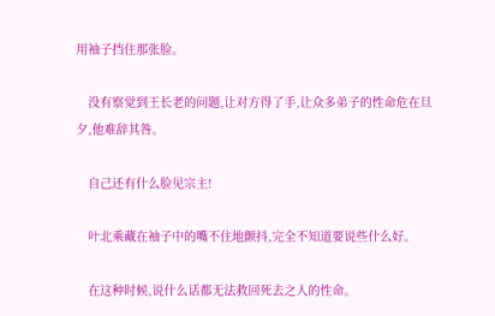用袖子挡住那张脸。

    没有察觉到王长老的问题,让对方得了手,让众多弟子的性命危在旦夕,他难辞其咎。

    自己还有什么脸见宗主!

    叶北乘藏在袖子中的嘴不住地颤抖,完全不知道要说些什么好。

    在这种时候,说什么话都无法救回死去之人的性命。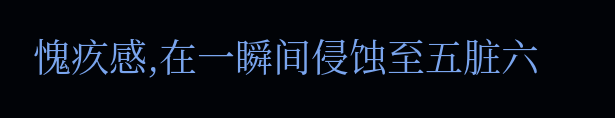愧疚感,在一瞬间侵蚀至五脏六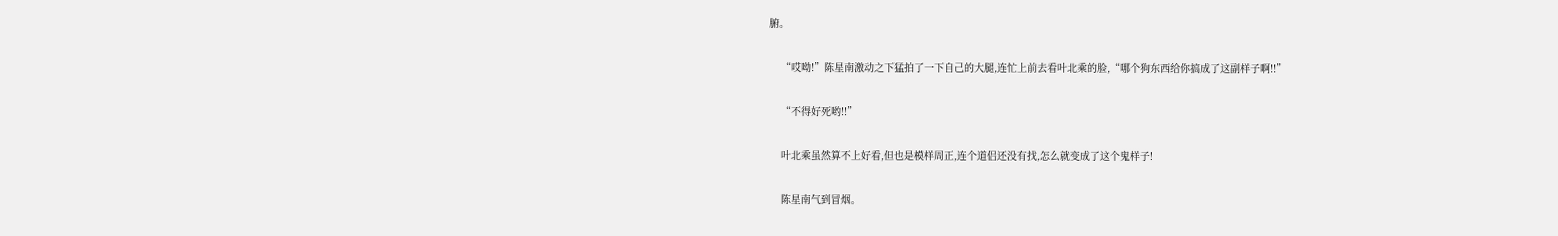腑。

    “哎呦!”陈星南激动之下猛拍了一下自己的大腿,连忙上前去看叶北乘的脸,“哪个狗东西给你搞成了这副样子啊!!”

    “不得好死哟!!”

    叶北乘虽然算不上好看,但也是模样周正,连个道侣还没有找,怎么就变成了这个鬼样子!

    陈星南气到冒烟。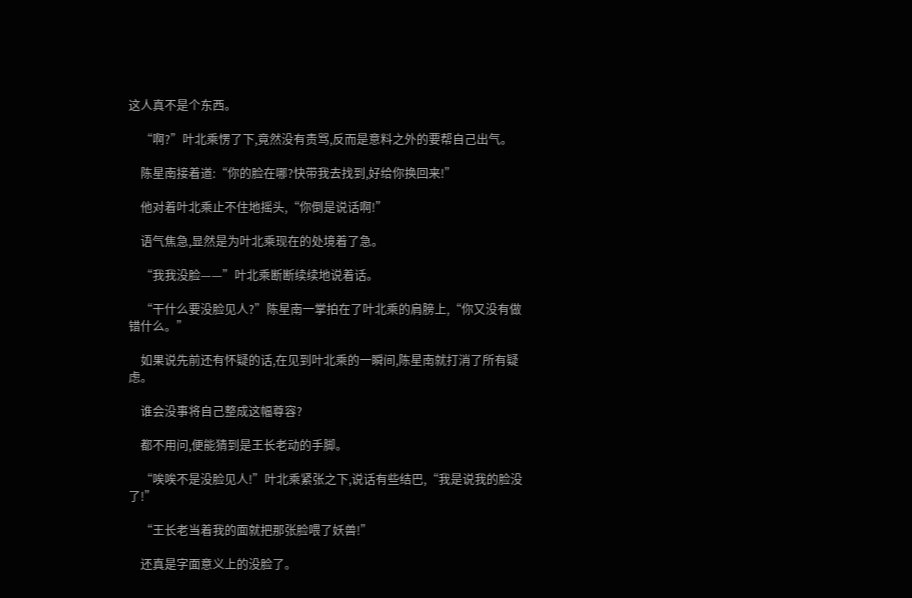这人真不是个东西。

    “啊?”叶北乘愣了下,竟然没有责骂,反而是意料之外的要帮自己出气。

    陈星南接着道:“你的脸在哪?快带我去找到,好给你换回来!”

    他对着叶北乘止不住地摇头,“你倒是说话啊!”

    语气焦急,显然是为叶北乘现在的处境着了急。

    “我我没脸——”叶北乘断断续续地说着话。

    “干什么要没脸见人?”陈星南一掌拍在了叶北乘的肩膀上,“你又没有做错什么。”

    如果说先前还有怀疑的话,在见到叶北乘的一瞬间,陈星南就打消了所有疑虑。

    谁会没事将自己整成这幅尊容?

    都不用问,便能猜到是王长老动的手脚。

    “唉唉不是没脸见人!”叶北乘紧张之下,说话有些结巴,“我是说我的脸没了!”

    “王长老当着我的面就把那张脸喂了妖兽!”

    还真是字面意义上的没脸了。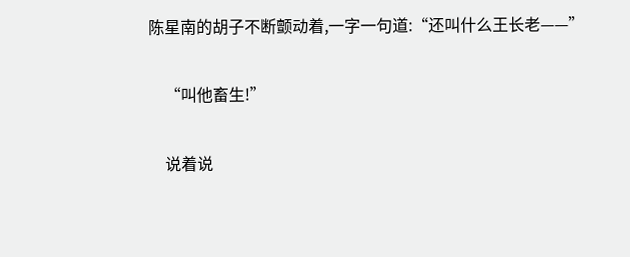陈星南的胡子不断颤动着,一字一句道:“还叫什么王长老——”

    “叫他畜生!”

    说着说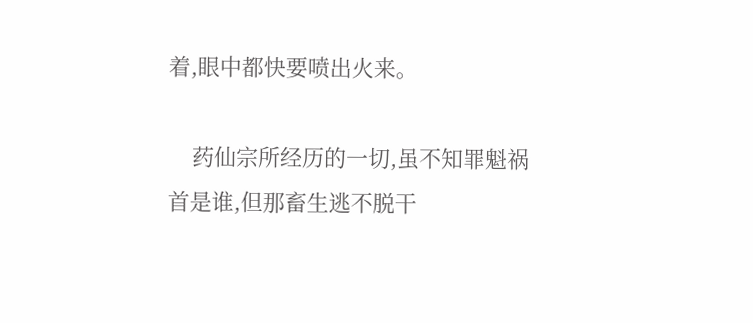着,眼中都快要喷出火来。

    药仙宗所经历的一切,虽不知罪魁祸首是谁,但那畜生逃不脱干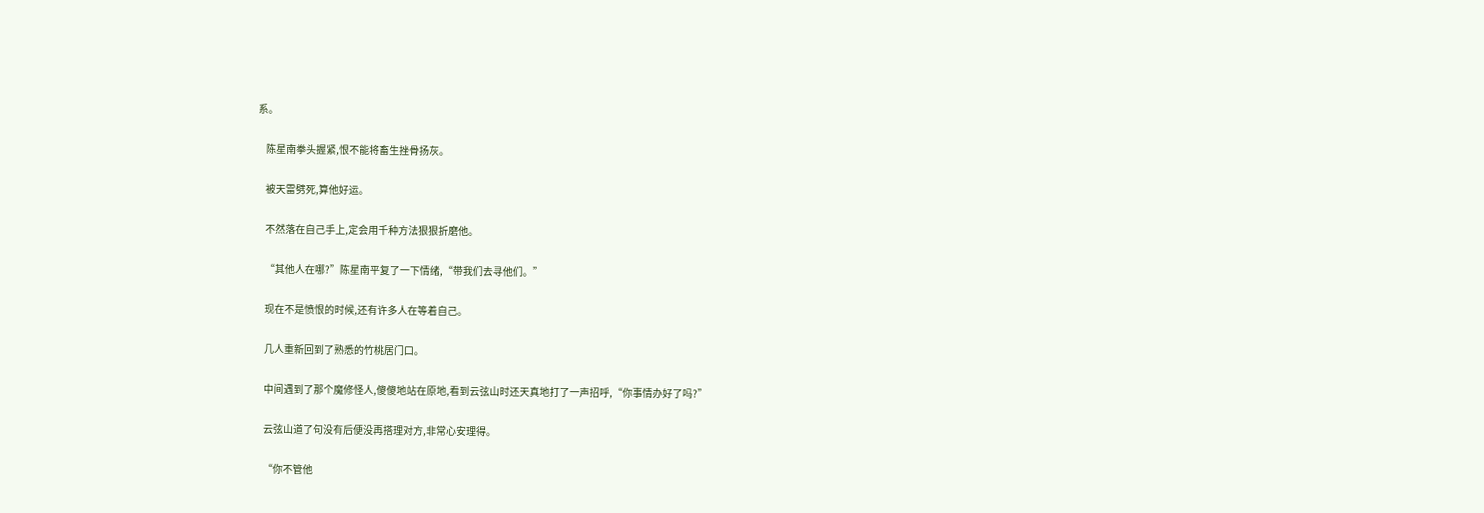系。

    陈星南拳头握紧,恨不能将畜生挫骨扬灰。

    被天雷劈死,算他好运。

    不然落在自己手上,定会用千种方法狠狠折磨他。

    “其他人在哪?”陈星南平复了一下情绪,“带我们去寻他们。”

    现在不是愤恨的时候,还有许多人在等着自己。

    几人重新回到了熟悉的竹桃居门口。

    中间遇到了那个魔修怪人,傻傻地站在原地,看到云弦山时还天真地打了一声招呼,“你事情办好了吗?”

    云弦山道了句没有后便没再搭理对方,非常心安理得。

    “你不管他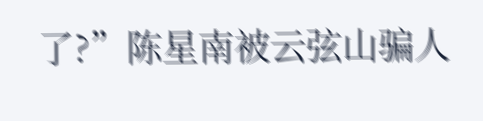了?”陈星南被云弦山骗人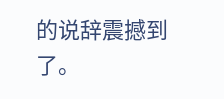的说辞震撼到了。